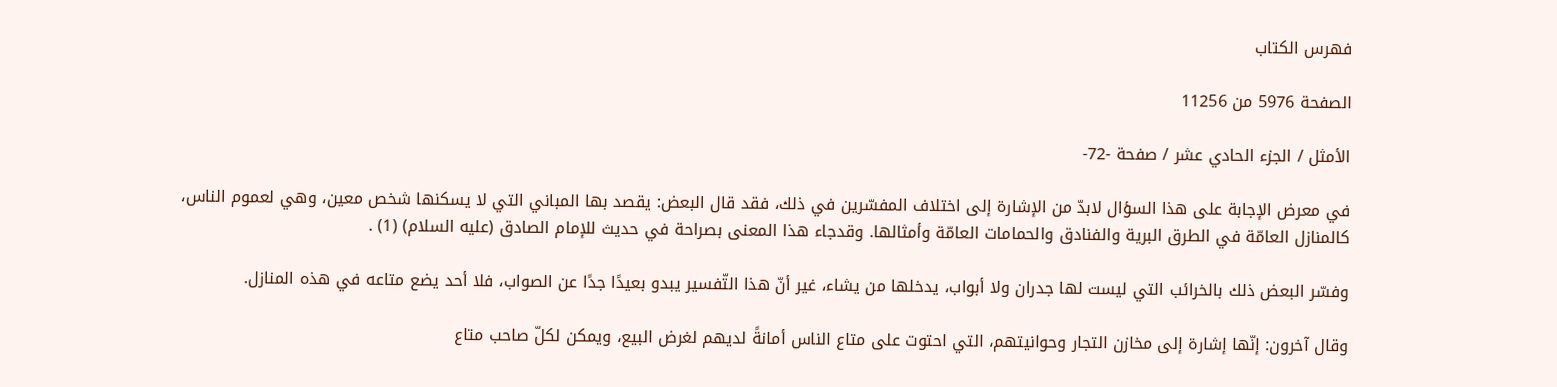فهرس الكتاب

الصفحة 5976 من 11256

الأمثل / الجزء الحادي عشر / صفحة -72-

في معرض الإجابة على هذا السؤال لابدّ من الإشارة إلى اختلاف المفسّرين في ذلك، فقد قال البعض: يقصد بها المباني التي لا يسكنها شخص معين، وهي لعموم الناس، كالمنازل العامّة في الطرق البرية والفنادق والحمامات العامّة وأمثالها. وقدجاء هذا المعنى بصراحة في حديث للإمام الصادق (عليه السلام) (1) .

وفسّر البعض ذلك بالخرائب التي ليست لها جدران ولا أبواب، يدخلها من يشاء، غير أنّ هذا التّفسير يبدو بعيدًا جدًا عن الصواب، فلا أحد يضع متاعه في هذه المنازل.

وقال آخرون: إنّها إشارة إلى مخازن التجار وحوانيتهم، التي احتوت على متاع الناس أمانةً لديهم لغرض البيع، ويمكن لكلّ صاحب متاع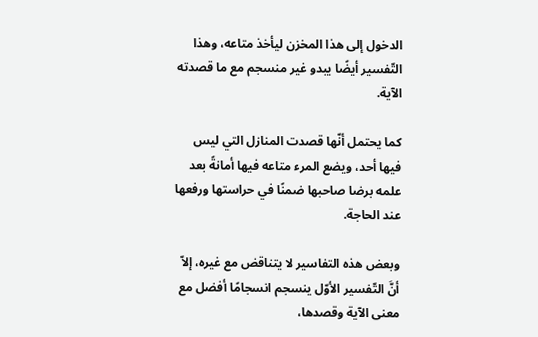الدخول إلى هذا المخزن ليأخذ متاعه، وهذا التّفسير أيضًا يبدو غير منسجم مع ما قصدته الآية.

كما يحتمل أنّها قصدت المنازل التي ليس فيها أحد، ويضع المرء متاعه فيها أمانةً بعد علمه برضا صاحبها ضمنًا في حراستها ورفعها عند الحاجة.

وبعض هذه التفاسير لا يتناقض مع غيره، إلاّ أنَّ التّفسير الأوّل ينسجم انسجامًا أفضل مع معنى الآية وقصدها،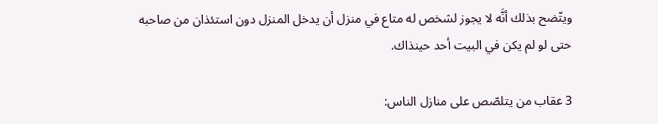ويتّضح بذلك أنَّه لا يجوز لشخص له متاع في منزل أن يدخل المنزل دون استئذان من صاحبه حتى لو لم يكن في البيت أحد حينذاك.

3 عقاب من يتلصّص على منازل الناس: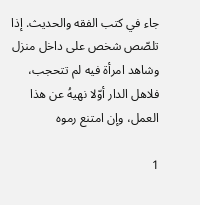جاء في كتب الفقه والحديث. إذا تلصّص شخص على داخل منزل وشاهد امرأة فيه لم تتحجب، فلاهل الدار أوّلا نهيهُ عن هذا العمل، وإن امتنع رموه

1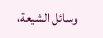وسائل الشيعة،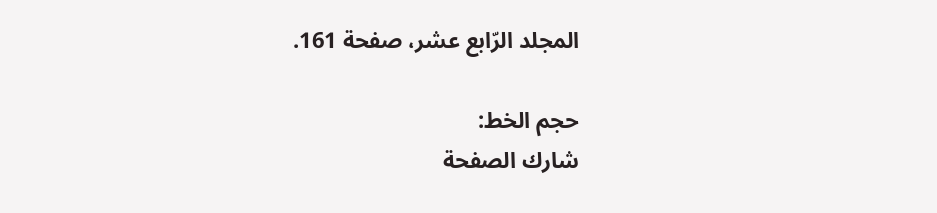المجلد الرّابع عشر، صفحة 161.

حجم الخط:
شارك الصفحة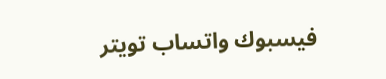فيسبوك واتساب تويتر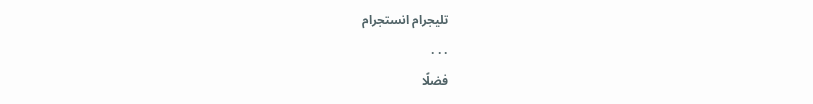تليجرام انستجرام
. . .
فضلًا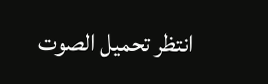انتظر تحميل الصوت